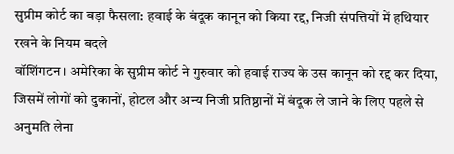सुप्रीम कोर्ट का बड़ा फैसला: हवाई के बंदूक कानून को किया रद्द, निजी संपत्तियों में हथियार रखने के नियम बदले
वॉशिंगटन। अमेरिका के सुप्रीम कोर्ट ने गुरुवार को हवाई राज्य के उस कानून को रद्द कर दिया, जिसमें लोगों को दुकानों, होटल और अन्य निजी प्रतिष्ठानों में बंदूक ले जाने के लिए पहले से अनुमति लेना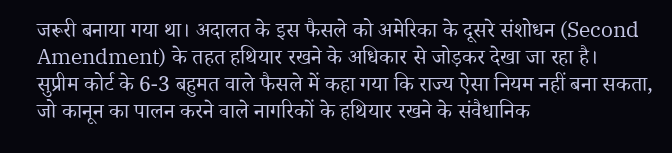जरूरी बनाया गया था। अदालत के इस फैसले को अमेरिका के दूसरे संशोधन (Second Amendment) के तहत हथियार रखने के अधिकार से जोड़कर देखा जा रहा है।
सुप्रीम कोर्ट के 6-3 बहुमत वाले फैसले में कहा गया कि राज्य ऐसा नियम नहीं बना सकता, जो कानून का पालन करने वाले नागरिकों के हथियार रखने के संवैधानिक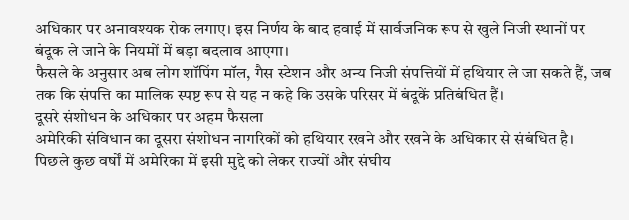अधिकार पर अनावश्यक रोक लगाए। इस निर्णय के बाद हवाई में सार्वजनिक रूप से खुले निजी स्थानों पर बंदूक ले जाने के नियमों में बड़ा बदलाव आएगा।
फैसले के अनुसार अब लोग शॉपिंग मॉल, गैस स्टेशन और अन्य निजी संपत्तियों में हथियार ले जा सकते हैं, जब तक कि संपत्ति का मालिक स्पष्ट रूप से यह न कहे कि उसके परिसर में बंदूकें प्रतिबंधित हैं।
दूसरे संशोधन के अधिकार पर अहम फैसला
अमेरिकी संविधान का दूसरा संशोधन नागरिकों को हथियार रखने और रखने के अधिकार से संबंधित है। पिछले कुछ वर्षों में अमेरिका में इसी मुद्दे को लेकर राज्यों और संघीय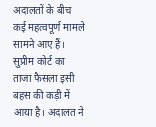अदालतों के बीच कई महत्वपूर्ण मामले सामने आए हैं।
सुप्रीम कोर्ट का ताजा फैसला इसी बहस की कड़ी में आया है। अदालत ने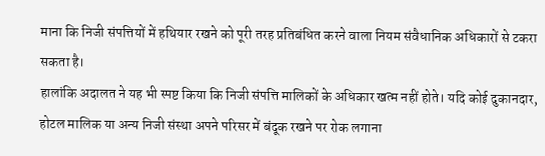माना कि निजी संपत्तियों में हथियार रखने को पूरी तरह प्रतिबंधित करने वाला नियम संवैधानिक अधिकारों से टकरा सकता है।
हालांकि अदालत ने यह भी स्पष्ट किया कि निजी संपत्ति मालिकों के अधिकार खत्म नहीं होते। यदि कोई दुकानदार, होटल मालिक या अन्य निजी संस्था अपने परिसर में बंदूक रखने पर रोक लगाना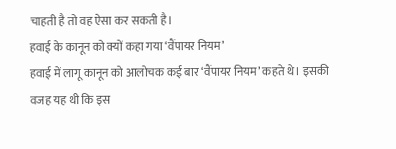चाहती है तो वह ऐसा कर सकती है।
हवाई के कानून को क्यों कहा गया ‘वैंपायर नियम’
हवाई में लागू कानून को आलोचक कई बार ‘वैंपायर नियम’ कहते थे। इसकी वजह यह थी कि इस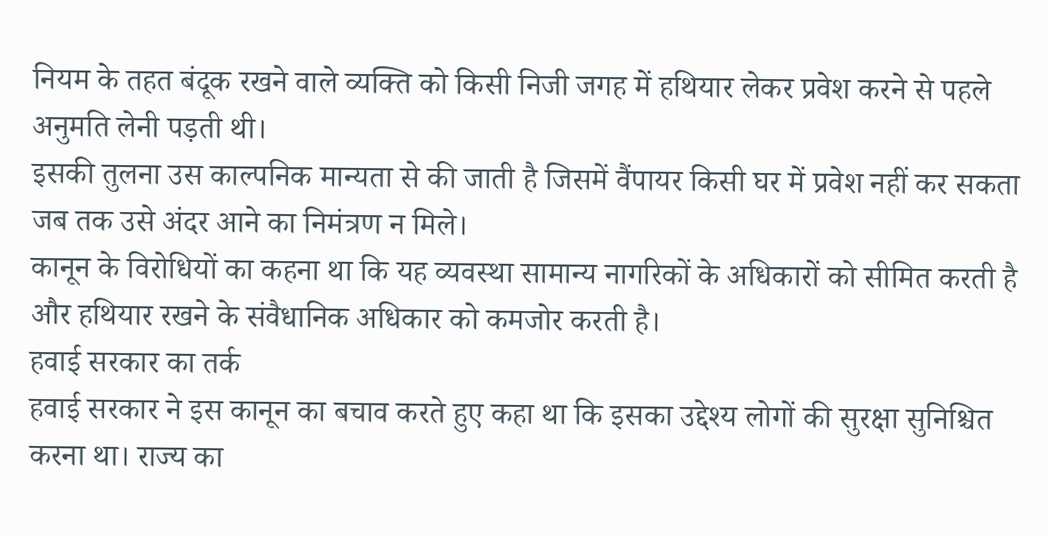नियम के तहत बंदूक रखने वाले व्यक्ति को किसी निजी जगह में हथियार लेकर प्रवेश करने से पहले अनुमति लेनी पड़ती थी।
इसकी तुलना उस काल्पनिक मान्यता से की जाती है जिसमें वैंपायर किसी घर में प्रवेश नहीं कर सकता जब तक उसे अंदर आने का निमंत्रण न मिले।
कानून के विरोधियों का कहना था कि यह व्यवस्था सामान्य नागरिकों के अधिकारों को सीमित करती है और हथियार रखने के संवैधानिक अधिकार को कमजोर करती है।
हवाई सरकार का तर्क
हवाई सरकार ने इस कानून का बचाव करते हुए कहा था कि इसका उद्देश्य लोगों की सुरक्षा सुनिश्चित करना था। राज्य का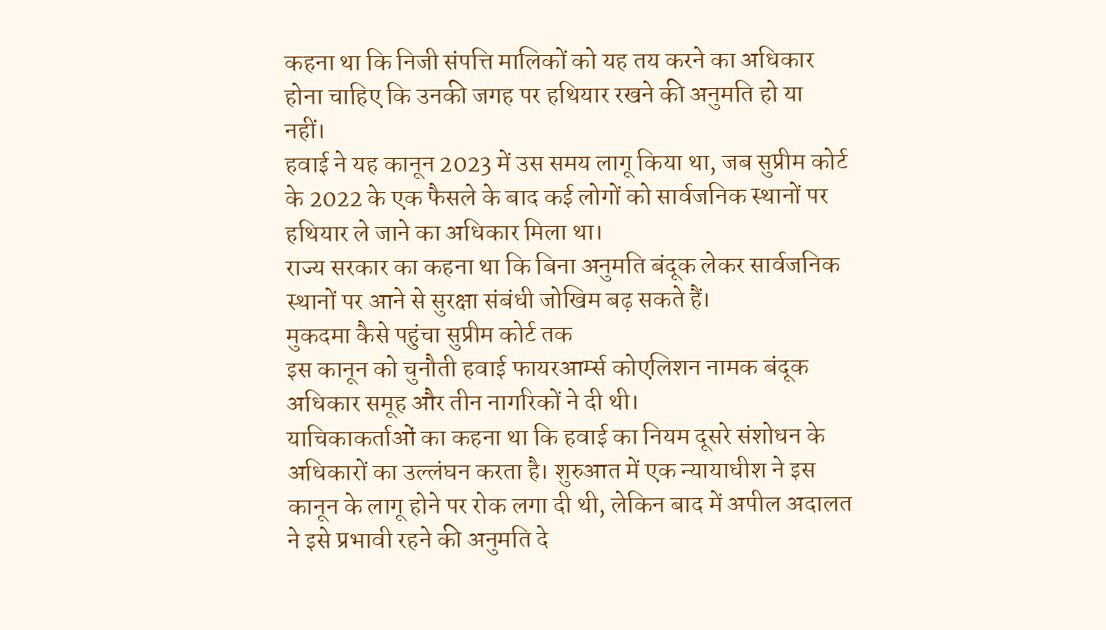कहना था कि निजी संपत्ति मालिकों को यह तय करने का अधिकार होना चाहिए कि उनकी जगह पर हथियार रखने की अनुमति हो या नहीं।
हवाई ने यह कानून 2023 में उस समय लागू किया था, जब सुप्रीम कोर्ट के 2022 के एक फैसले के बाद कई लोगों को सार्वजनिक स्थानों पर हथियार ले जाने का अधिकार मिला था।
राज्य सरकार का कहना था कि बिना अनुमति बंदूक लेकर सार्वजनिक स्थानों पर आने से सुरक्षा संबंधी जोखिम बढ़ सकते हैं।
मुकदमा कैसे पहुंचा सुप्रीम कोर्ट तक
इस कानून को चुनौती हवाई फायरआर्म्स कोएलिशन नामक बंदूक अधिकार समूह और तीन नागरिकों ने दी थी।
याचिकाकर्ताओं का कहना था कि हवाई का नियम दूसरे संशोधन के अधिकारों का उल्लंघन करता है। शुरुआत में एक न्यायाधीश ने इस कानून के लागू होने पर रोक लगा दी थी, लेकिन बाद में अपील अदालत ने इसे प्रभावी रहने की अनुमति दे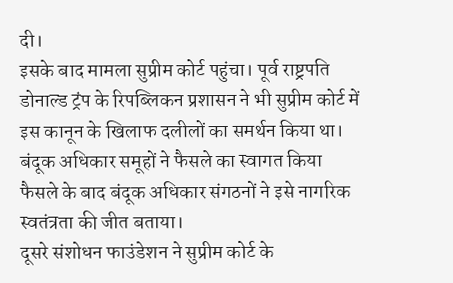दी।
इसके बाद मामला सुप्रीम कोर्ट पहुंचा। पूर्व राष्ट्रपति डोनाल्ड ट्रंप के रिपब्लिकन प्रशासन ने भी सुप्रीम कोर्ट में इस कानून के खिलाफ दलीलों का समर्थन किया था।
बंदूक अधिकार समूहों ने फैसले का स्वागत किया
फैसले के बाद बंदूक अधिकार संगठनों ने इसे नागरिक स्वतंत्रता की जीत बताया।
दूसरे संशोधन फाउंडेशन ने सुप्रीम कोर्ट के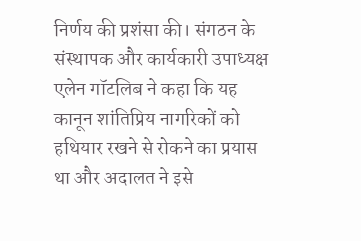निर्णय की प्रशंसा की। संगठन के संस्थापक और कार्यकारी उपाध्यक्ष एलेन गॉटलिब ने कहा कि यह कानून शांतिप्रिय नागरिकों को हथियार रखने से रोकने का प्रयास था और अदालत ने इसे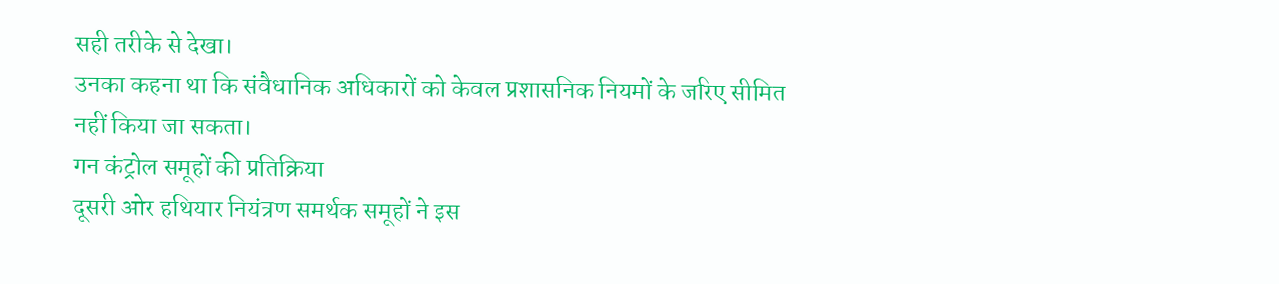सही तरीके से देखा।
उनका कहना था कि संवैधानिक अधिकारों को केवल प्रशासनिक नियमों के जरिए सीमित नहीं किया जा सकता।
गन कंट्रोल समूहों की प्रतिक्रिया
दूसरी ओर हथियार नियंत्रण समर्थक समूहों ने इस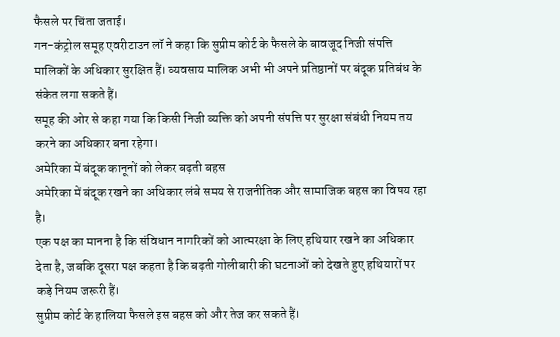फैसले पर चिंता जताई।
गन-कंट्रोल समूह एवरीटाउन लॉ ने कहा कि सुप्रीम कोर्ट के फैसले के बावजूद निजी संपत्ति मालिकों के अधिकार सुरक्षित हैं। व्यवसाय मालिक अभी भी अपने प्रतिष्ठानों पर बंदूक प्रतिबंध के संकेत लगा सकते हैं।
समूह की ओर से कहा गया कि किसी निजी व्यक्ति को अपनी संपत्ति पर सुरक्षा संबंधी नियम तय करने का अधिकार बना रहेगा।
अमेरिका में बंदूक कानूनों को लेकर बढ़ती बहस
अमेरिका में बंदूक रखने का अधिकार लंबे समय से राजनीतिक और सामाजिक बहस का विषय रहा है।
एक पक्ष का मानना है कि संविधान नागरिकों को आत्मरक्षा के लिए हथियार रखने का अधिकार देता है, जबकि दूसरा पक्ष कहता है कि बढ़ती गोलीबारी की घटनाओं को देखते हुए हथियारों पर कड़े नियम जरूरी हैं।
सुप्रीम कोर्ट के हालिया फैसले इस बहस को और तेज कर सकते हैं।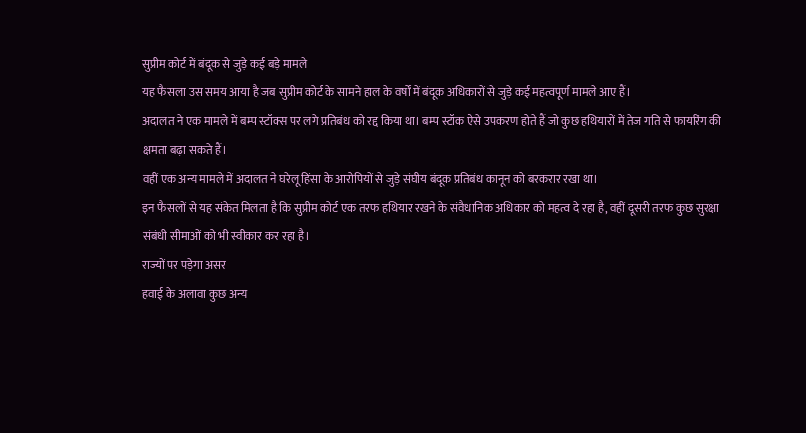सुप्रीम कोर्ट में बंदूक से जुड़े कई बड़े मामले
यह फैसला उस समय आया है जब सुप्रीम कोर्ट के सामने हाल के वर्षों में बंदूक अधिकारों से जुड़े कई महत्वपूर्ण मामले आए हैं।
अदालत ने एक मामले में बम्प स्टॉक्स पर लगे प्रतिबंध को रद्द किया था। बम्प स्टॉक ऐसे उपकरण होते हैं जो कुछ हथियारों में तेज गति से फायरिंग की क्षमता बढ़ा सकते हैं।
वहीं एक अन्य मामले में अदालत ने घरेलू हिंसा के आरोपियों से जुड़े संघीय बंदूक प्रतिबंध कानून को बरकरार रखा था।
इन फैसलों से यह संकेत मिलता है कि सुप्रीम कोर्ट एक तरफ हथियार रखने के संवैधानिक अधिकार को महत्व दे रहा है, वहीं दूसरी तरफ कुछ सुरक्षा संबंधी सीमाओं को भी स्वीकार कर रहा है।
राज्यों पर पड़ेगा असर
हवाई के अलावा कुछ अन्य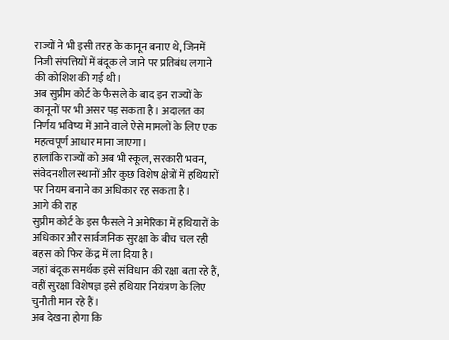राज्यों ने भी इसी तरह के कानून बनाए थे, जिनमें निजी संपत्तियों में बंदूक ले जाने पर प्रतिबंध लगाने की कोशिश की गई थी।
अब सुप्रीम कोर्ट के फैसले के बाद इन राज्यों के कानूनों पर भी असर पड़ सकता है। अदालत का निर्णय भविष्य में आने वाले ऐसे मामलों के लिए एक महत्वपूर्ण आधार माना जाएगा।
हालांकि राज्यों को अब भी स्कूल, सरकारी भवन, संवेदनशील स्थानों और कुछ विशेष क्षेत्रों में हथियारों पर नियम बनाने का अधिकार रह सकता है।
आगे की राह
सुप्रीम कोर्ट के इस फैसले ने अमेरिका में हथियारों के अधिकार और सार्वजनिक सुरक्षा के बीच चल रही बहस को फिर केंद्र में ला दिया है।
जहां बंदूक समर्थक इसे संविधान की रक्षा बता रहे हैं, वहीं सुरक्षा विशेषज्ञ इसे हथियार नियंत्रण के लिए चुनौती मान रहे हैं।
अब देखना होगा कि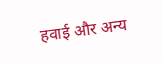हवाई और अन्य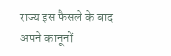राज्य इस फैसले के बाद अपने कानूनों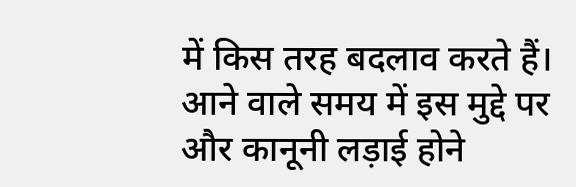में किस तरह बदलाव करते हैं। आने वाले समय में इस मुद्दे पर और कानूनी लड़ाई होने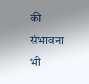की संभावना भी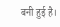बनी हुई है।